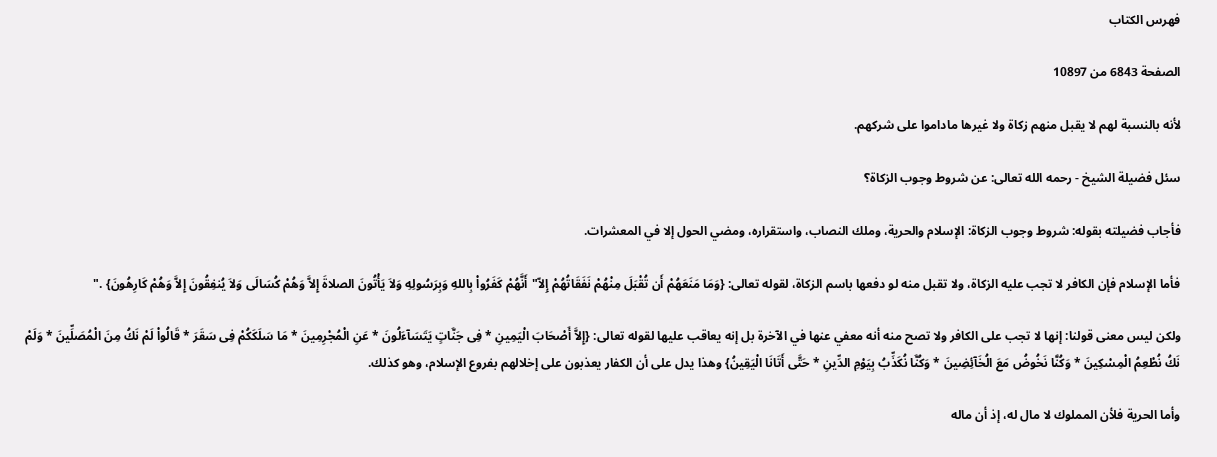فهرس الكتاب

الصفحة 6843 من 10897

لأنه بالنسبة لهم لا يقبل منهم زكاة ولا غيرها ماداموا على شركهم.

سئل فضيلة الشيخ - رحمه الله تعالى: عن شروط وجوب الزكاة؟

فأجاب فضيلته بقوله: شروط وجوب الزكاة: الإسلام والحرية، وملك النصاب، واستقراره، ومضي الحول إلا في المعشرات.

فأما الإسلام فإن الكافر لا تجب عليه الزكاة، ولا تقبل منه لو دفعها باسم الزكاة، لقوله تعالى: {وَمَا مَنَعَهُمْ أَن تُقْبَلَ مِنْهُمْ نَفَقَاتُهُمْ إِلاّ"أَنَّهُمْ كَفَرُواْ بِاللهِ وَبِرَسُولِهِ وَلاَ يَأْتُونَ الصلاةَ إِلاَّ وَهُمْ كُسَالَى وَلاَ يُنفِقُونَ إِلاَّ وَهُمْ كَارِهُونَ} ."

ولكن ليس معنى قولنا: إنها لا تجب على الكافر ولا تصح منه أنه معفي عنها في الآخرة بل إنه يعاقب عليها لقوله تعالى: {إِلاَّ أَصْحَابَ الْيَمِينِ * فِى جَنَّاتٍ يَتَسَآءَلُونَ * عَنِ الْمُجْرِمِينَ * مَا سَلَكَكُمْ فِى سَقَرَ * قَالُواْ لَمْ نَكُ مِنَ الْمُصَلِّينَ * وَلَمْ نَكُ نُطْعِمُ الْمِسْكِينَ * وَكُنَّا نَخُوضُ مَعَ الُخَآئِضِينَ * وَكُنَّا نُكَذِّبُ بِيَوْمِ الدِّينِ * حَتَّى أَتَانَا الْيَقِينُ} وهذا يدل على أن الكفار يعذبون على إخلالهم بفروع الإسلام، وهو كذلك.

وأما الحرية فلأن المملوك لا مال له، إذ أن ماله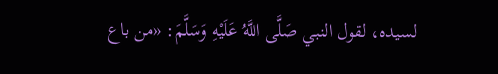لسيده، لقول النبي صَلَّى اللَّهُ عَلَيْهِ وَسَلَّمَ: «من باع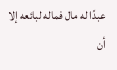عبدًا له مال فماله لبائعه إلا أن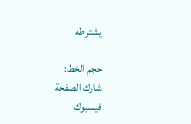يشترطه

حجم الخط:
شارك الصفحة
فيسبوك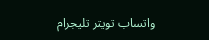واتساب تويتر تليجرام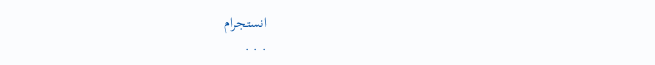انستجرام
. . .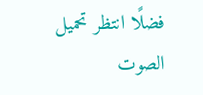فضلًا انتظر تحميل الصوت